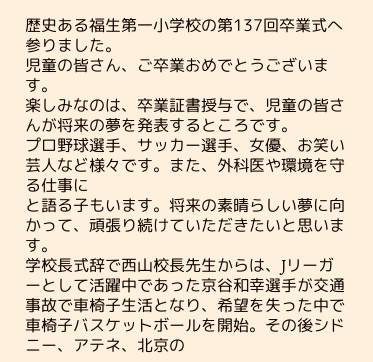歴史ある福生第一小学校の第137回卒業式へ参りました。
児童の皆さん、ご卒業おめでとうございます。
楽しみなのは、卒業証書授与で、児童の皆さんが将来の夢を発表するところです。
プロ野球選手、サッカー選手、女優、お笑い芸人など様々です。また、外科医や環境を守る仕事に
と語る子もいます。将来の素晴らしい夢に向かって、頑張り続けていただきたいと思います。
学校長式辞で西山校長先生からは、Jリーガーとして活躍中であった京谷和幸選手が交通事故で車椅子生活となり、希望を失った中で車椅子バスケットボールを開始。その後シドニー、アテネ、北京の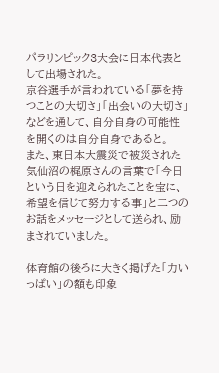パラリンピック3大会に日本代表として出場された。
京谷選手が言われている「夢を持つことの大切さ」「出会いの大切さ」などを通して、自分自身の可能性を開くのは自分自身であると。
また、東日本大震災で被災された気仙沼の梶原さんの言葉で「今日という日を迎えられたことを宝に、希望を信じて努力する事」と二つのお話をメッセージとして送られ、励まされていました。

体育館の後ろに大きく掲げた「力いっぱい」の額も印象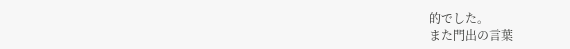的でした。
また門出の言葉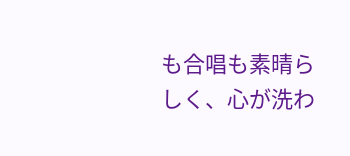も合唱も素晴らしく、心が洗わ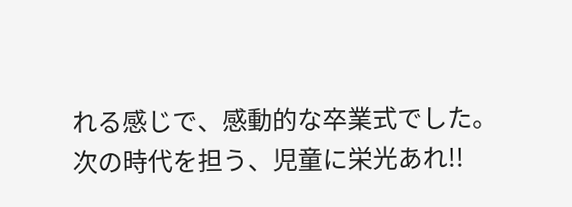れる感じで、感動的な卒業式でした。
次の時代を担う、児童に栄光あれ!!